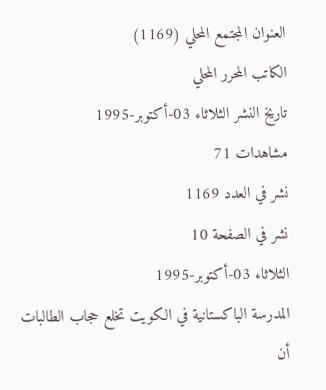العنوان المجتمع المحلي (1169)
الكاتب المحرر المحلي
تاريخ النشر الثلاثاء 03-أكتوبر-1995
مشاهدات 71
نشر في العدد 1169
نشر في الصفحة 10
الثلاثاء 03-أكتوبر-1995
المدرسة الباكستانية في الكويت تخلع حجاب الطالبات
أن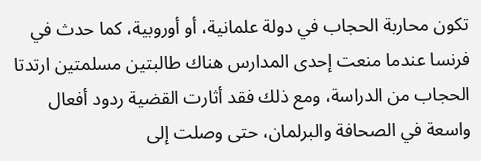تكون محاربة الحجاب في دولة علمانية، أو أوروبية، كما حدث في فرنسا عندما منعت إحدى المدارس هناك طالبتين مسلمتين ارتدتا الحجاب من الدراسة، ومع ذلك فقد أثارت القضية ردود أفعال واسعة في الصحافة والبرلمان، حتى وصلت إلى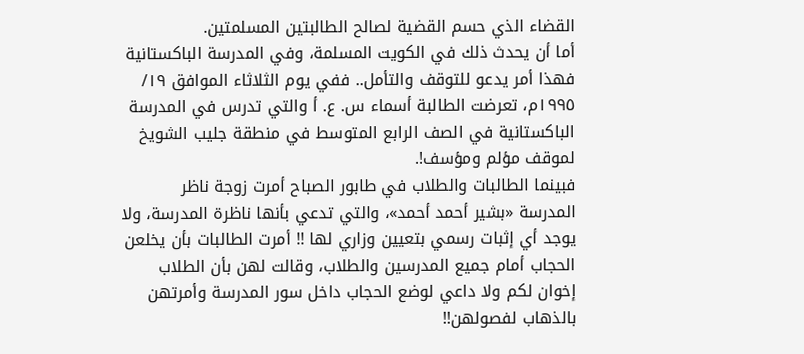القضاء الذي حسم القضية لصالح الطالبتين المسلمتين.
أما أن يحدث ذلك في الكويت المسلمة، وفي المدرسة الباكستانية فهذا أمر يدعو للتوقف والتأمل.. ففي يوم الثلاثاء الموافق ١٩/ ١٩٩٥م، تعرضت الطالبة أسماء س. ع. أ والتي تدرس في المدرسة الباكستانية في الصف الرابع المتوسط في منطقة جليب الشويخ لموقف مؤلم ومؤسف!.
فبينما الطالبات والطلاب في طابور الصباح أمرت زوجة ناظر المدرسة «بشير أحمد أحمد»، والتي تدعي بأنها ناظرة المدرسة، ولا يوجد أي إثبات رسمي بتعيين وزاري لها !! أمرت الطالبات بأن يخلعن الحجاب أمام جميع المدرسين والطلاب، وقالت لهن بأن الطلاب إخوان لكم ولا داعي لوضع الحجاب داخل سور المدرسة وأمرتهن بالذهاب لفصولهن!!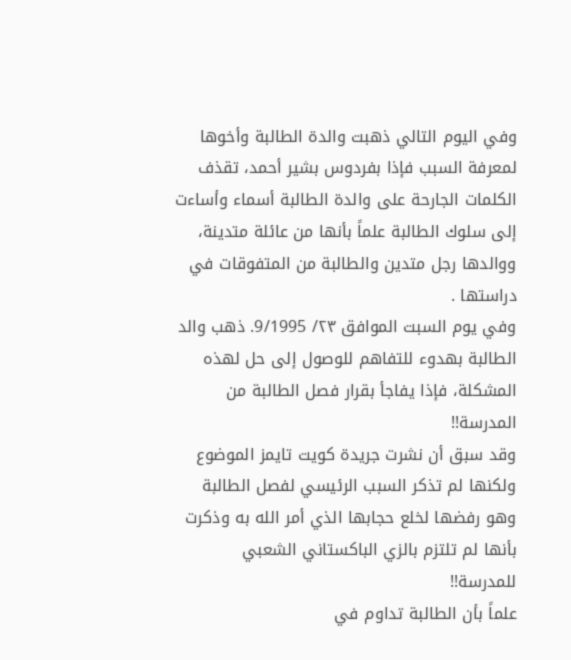وفي اليوم التالي ذهبت والدة الطالبة وأخوها لمعرفة السبب فإذا بفردوس بشير أحمد، تقذف الكلمات الجارحة على والدة الطالبة أسماء وأساءت إلى سلوك الطالبة علماً بأنها من عائلة متدينة، ووالدها رجل متدين والطالبة من المتفوقات في دراستها .
وفي يوم السبت الموافق ٢٣/ 9/1995. ذهب والد الطالبة بهدوء للتفاهم للوصول إلى حل لهذه المشكلة، فإذا يفاجأ بقرار فصل الطالبة من المدرسة!!
وقد سبق أن نشرت جريدة كويت تايمز الموضوع ولكنها لم تذكر السبب الرئيسي لفصل الطالبة وهو رفضها لخلع حجابها الذي أمر الله به وذكرت بأنها لم تلتزم بالزي الباكستاني الشعبي للمدرسة!!
علماً بأن الطالبة تداوم في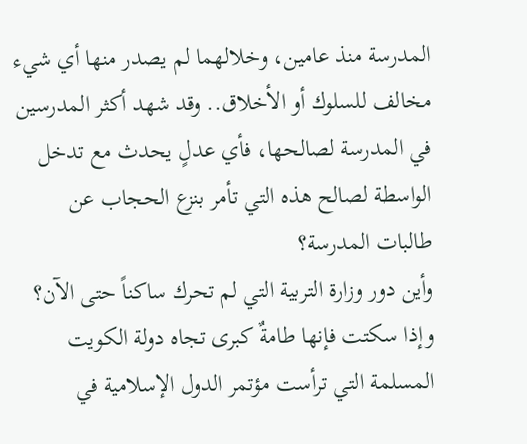المدرسة منذ عامين، وخلالهما لم يصدر منها أي شيء مخالف للسلوك أو الأخلاق.. وقد شهد أكثر المدرسين في المدرسة لصالحها، فأي عدلٍ يحدث مع تدخل الواسطة لصالح هذه التي تأمر بنزع الحجاب عن طالبات المدرسة؟
وأين دور وزارة التربية التي لم تحرك ساكناً حتى الآن؟ وإذا سكتت فإنها طامةٌ كبرى تجاه دولة الكويت المسلمة التي ترأست مؤتمر الدول الإسلامية في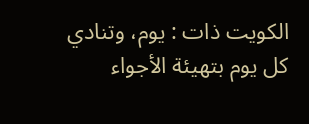الكويت ذات : يوم، وتنادي كل يوم بتهيئة الأجواء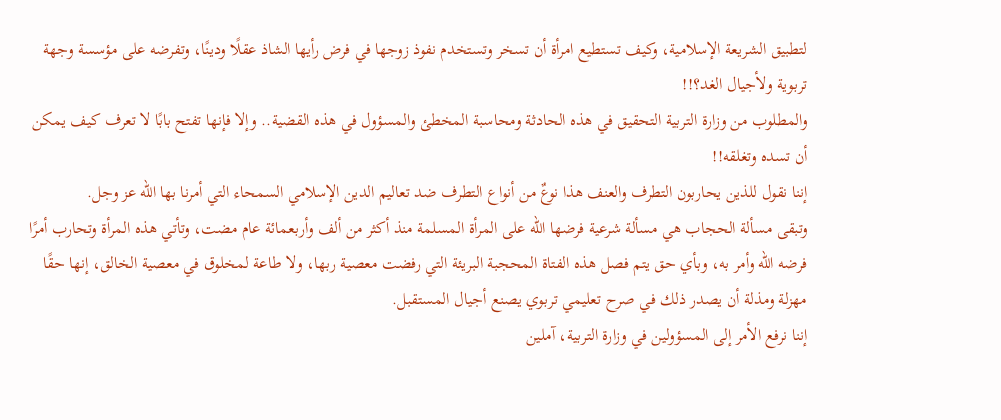لتطبيق الشريعة الإسلامية، وكيف تستطيع امرأة أن تسخر وتستخدم نفوذ زوجها في فرض رأيها الشاذ عقلًا ودينًا، وتفرضه على مؤسسة وجهة تربوية ولأجيال الغد؟!!
والمطلوب من وزارة التربية التحقيق في هذه الحادثة ومحاسبة المخطئ والمسؤول في هذه القضية.. وإلا فإنها تفتح بابًا لا تعرف كيف يمكن أن تسده وتغلقه!!
إننا نقول للذين يحاربون التطرف والعنف هذا نوعٌ من أنواع التطرف ضد تعاليم الدين الإسلامي السمحاء التي أمرنا بها الله عز وجل.
وتبقى مسألة الحجاب هي مسألة شرعية فرضها الله على المرأة المسلمة منذ أكثر من ألف وأربعمائة عام مضت، وتأتي هذه المرأة وتحارب أمرًا فرضه الله وأمر به، وبأي حق يتم فصل هذه الفتاة المحجبة البريئة التي رفضت معصية ربها، ولا طاعة لمخلوق في معصية الخالق، إنها حقًا مهزلة ومذلة أن يصدر ذلك في صرح تعليمي تربوي يصنع أجيال المستقبل.
إننا نرفع الأمر إلى المسؤولين في وزارة التربية، آملين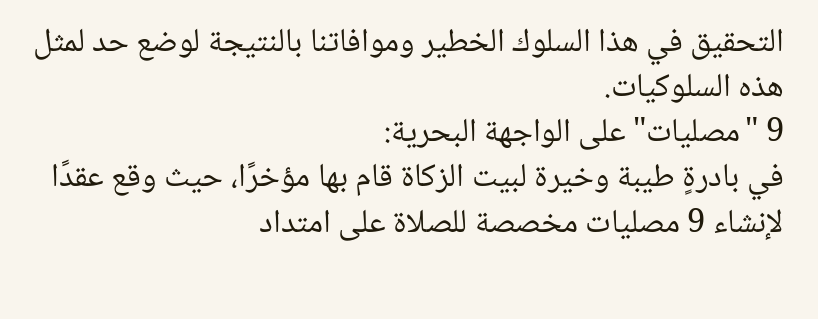التحقيق في هذا السلوك الخطير وموافاتنا بالنتيجة لوضع حد لمثل هذه السلوكيات.
9 "مصليات" على الواجهة البحرية:
في بادرةٍ طيبة وخيرة لبيت الزكاة قام بها مؤخرًا، حيث وقع عقدًا لإنشاء 9 مصليات مخصصة للصلاة على امتداد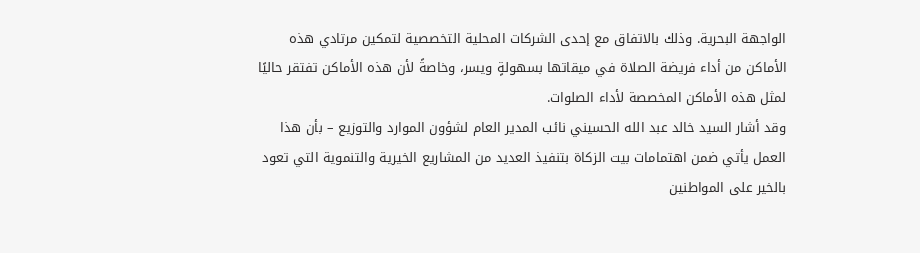الواجهة البحرية. وذلك بالاتفاق مع إحدى الشركات المحلية التخصصية لتمكين مرتادي هذه الأماكن من أداء فريضة الصلاة في ميقاتها بسهولةٍ ويسر، وخاصةً لأن هذه الأماكن تفتقر حاليًا لمثل هذه الأماكن المخصصة لأداء الصلوات.
وقد أشار السيد خالد عبد الله الحسيني نائب المدير العام لشؤون الموارد والتوزيع – بأن هذا العمل يأتي ضمن اهتمامات بيت الزكاة بتنفيذ العديد من المشاريع الخيرية والتنموية التي تعود بالخير على المواطنين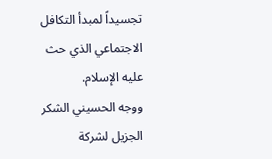تجسيداً لمبدأ التكافل الاجتماعي الذي حث عليه الإسلام.
ووجه الحسيني الشكر الجزيل لشركة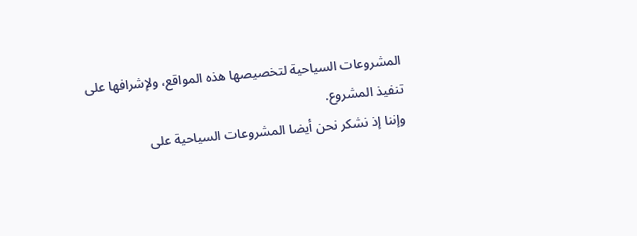المشروعات السياحية لتخصيصها هذه المواقع، ولإشرافها على تنفيذ المشروع.
وإننا إذ نشكر نحن أيضا المشروعات السياحية على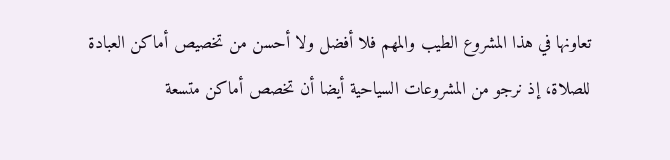تعاونها في هذا المشروع الطيب والمهم فلا أفضل ولا أحسن من تخصيص أماكن العبادة للصلاة، إذ نرجو من المشروعات السياحية أيضا أن تخصص أماكن متسعة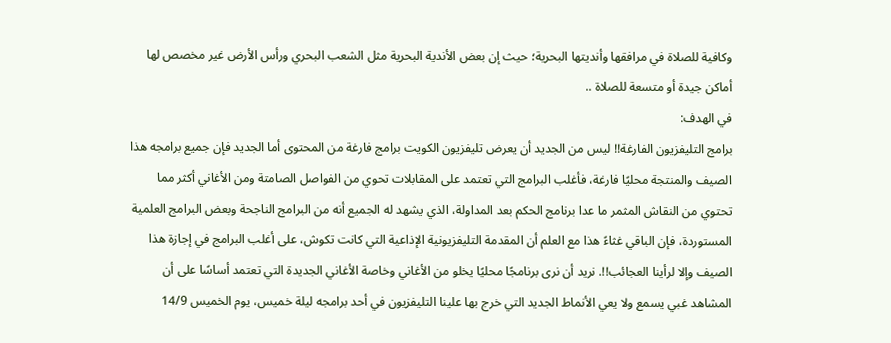وكافية للصلاة في مرافقها وأنديتها البحرية؛ حيث إن بعض الأندية البحرية مثل الشعب البحري ورأس الأرض غير مخصص لها أماكن جيدة أو متسعة للصلاة ..
في الهدف:
برامج التليفزيون الفارغة!! ليس من الجديد أن يعرض تليفزيون الكويت برامج فارغة من المحتوى أما الجديد فإن جميع برامجه هذا الصيف والمنتجة محليًا فارغة، فأغلب البرامج التي تعتمد على المقابلات تحوي من الفواصل الصامتة ومن الأغاني أكثر مما تحتوي من النقاش المثمر ما عدا برنامج الحكم بعد المداولة، الذي يشهد له الجميع أنه من البرامج الناجحة وبعض البرامج العلمية المستوردة، فإن الباقي غثاءً هذا مع العلم أن المقدمة التليفزيونية الإذاعية التي كانت تكوش، على أغلب البرامج في إجازة هذا الصيف وإلا لرأينا العجائب!!. نريد أن نرى برنامجًا محليًا يخلو من الأغاني وخاصة الأغاني الجديدة التي تعتمد أساسًا على أن المشاهد غبي يسمع ولا يعي الأنماط الجديد التي خرج بها علينا التليفزيون في أحد برامجه ليلة خميس، يوم الخميس 14/9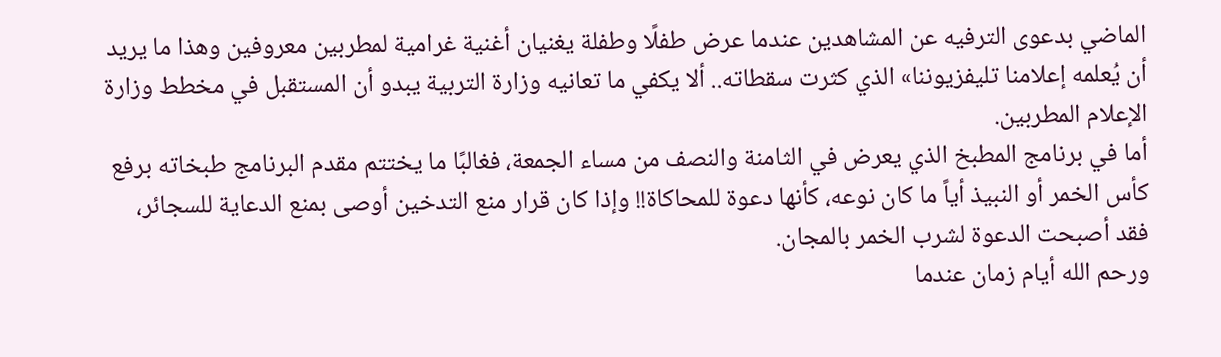الماضي بدعوى الترفيه عن المشاهدين عندما عرض طفلًا وطفلة يغنيان أغنية غرامية لمطربين معروفين وهذا ما يريد أن يُعلمه إعلامنا تليفزيوننا» الذي كثرت سقطاته.. ألا يكفي ما تعانيه وزارة التربية يبدو أن المستقبل في مخطط وزارة الإعلام المطربين.
أما في برنامج المطبخ الذي يعرض في الثامنة والنصف من مساء الجمعة، فغالبًا ما يختتم مقدم البرنامج طبخاته برفع كأس الخمر أو النبيذ أياً ما كان نوعه، كأنها دعوة للمحاكاة!! وإذا كان قرار منع التدخين أوصى بمنع الدعاية للسجائر، فقد أصبحت الدعوة لشرب الخمر بالمجان.
ورحم الله أيام زمان عندما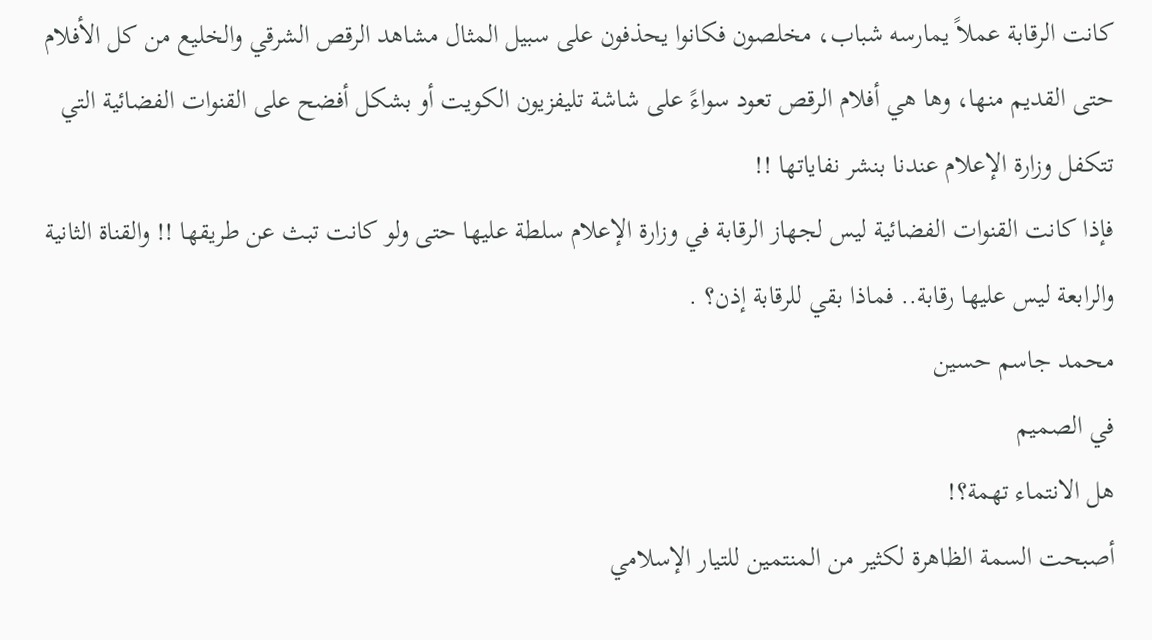كانت الرقابة عملاً يمارسه شباب، مخلصون فكانوا يحذفون على سبيل المثال مشاهد الرقص الشرقي والخليع من كل الأفلام حتى القديم منها، وها هي أفلام الرقص تعود سواءً على شاشة تليفزيون الكويت أو بشكل أفضح على القنوات الفضائية التي تتكفل وزارة الإعلام عندنا بنشر نفاياتها !!
فإذا كانت القنوات الفضائية ليس لجهاز الرقابة في وزارة الإعلام سلطة عليها حتى ولو كانت تبث عن طريقها !! والقناة الثانية والرابعة ليس عليها رقابة.. فماذا بقي للرقابة إذن؟ .
محمد جاسم حسین
في الصميم
هل الانتماء تهمة؟!
أصبحت السمة الظاهرة لكثير من المنتمين للتيار الإسلامي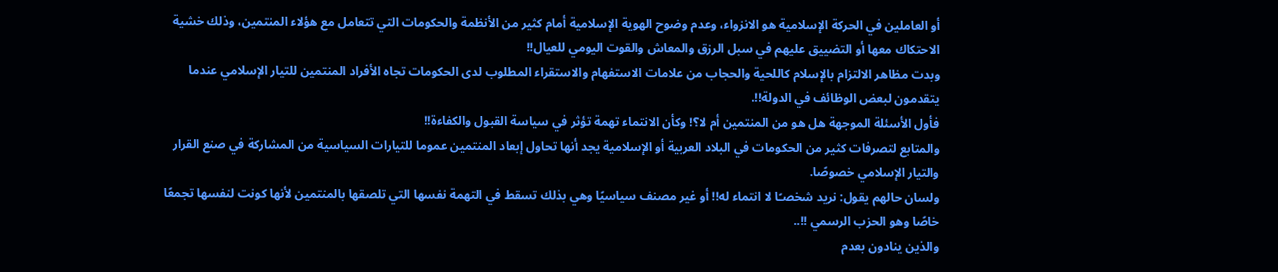أو العاملين في الحركة الإسلامية هو الانزواء، وعدم وضوح الهوية الإسلامية أمام كثير من الأنظمة والحكومات التي تتعامل مع هؤلاء المنتمين، وذلك خشية الاحتكاك معها أو التضييق عليهم في سبل الرزق والمعاش والقوت اليومي للعيال!!
وبدت مظاهر الالتزام بالإسلام كاللحية والحجاب من علامات الاستفهام والاستقراء المطلوب لدى الحكومات تجاه الأفراد المنتمين للتيار الإسلامي عندما يتقدمون لبعض الوظائف في الدولة!!.
فأول الأسئلة الموجهة هل هو من المنتمين أم لا؟! وكأن الانتماء تهمة تؤثر في سياسة القبول والكفاءة!!
والمتابع لتصرفات كثير من الحكومات في البلاد العربية أو الإسلامية يجد أنها تحاول إبعاد المنتمين عموما للتيارات السياسية من المشاركة في صنع القرار والتيار الإسلامي خصوصًا.
ولسان حالهم يقول: نريد شخصـًا لا انتماء له!! أو غير مصنف سياسيًا وهي بذلك تسقط في التهمة نفسها التي تلصقها بالمنتمين لأنها كونت لنفسها تجمعًا خاصًا وهو الحزب الرسمي !!..
والذين ينادون بعدم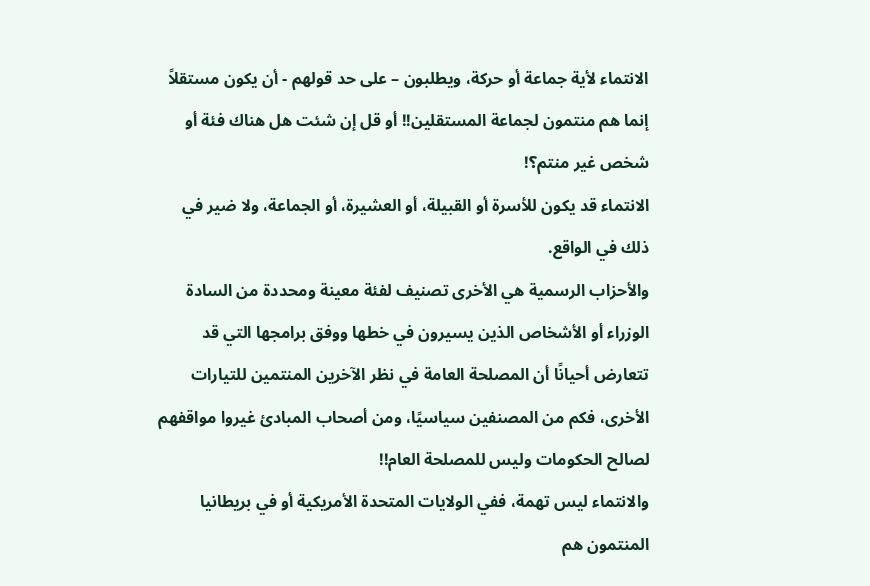الانتماء لأية جماعة أو حركة، ويطلبون – على حد قولهم - أن يكون مستقلاً إنما هم منتمون لجماعة المستقلين!! أو قل إن شئت هل هناك فئة أو شخص غير منتم؟!
الانتماء قد يكون للأسرة أو القبيلة، أو العشيرة، أو الجماعة، ولا ضير في ذلك في الواقع.
والأحزاب الرسمية هي الأخرى تصنيف لفئة معينة ومحددة من السادة الوزراء أو الأشخاص الذين يسيرون في خطها ووفق برامجها التي قد تتعارض أحيانًا أن المصلحة العامة في نظر الآخرين المنتمين للتيارات الأخرى، فكم من المصنفين سياسيًا، ومن أصحاب المبادئ غيروا مواقفهم لصالح الحكومات وليس للمصلحة العام!!
والانتماء ليس تهمة، ففي الولايات المتحدة الأمريكية أو في بريطانيا المنتمون هم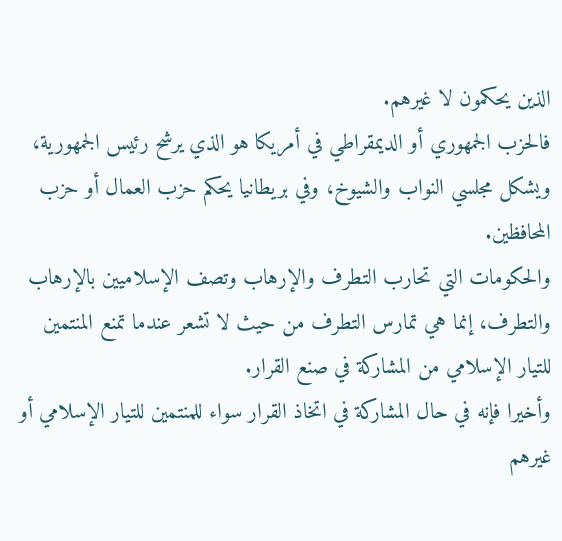الذين يحكمون لا غيرهم.
فالحزب الجمهوري أو الديمقراطي في أمريكا هو الذي يرشح رئيس الجمهورية، ويشكل مجلسي النواب والشيوخ، وفي بريطانيا يحكم حزب العمال أو حزب المحافظين.
والحكومات التي تحارب التطرف والإرهاب وتصف الإسلاميين بالإرهاب والتطرف، إنما هي تمارس التطرف من حيث لا تشعر عندما تمنع المنتمين للتيار الإسلامي من المشاركة في صنع القرار.
وأخيرا فإنه في حال المشاركة في اتخاذ القرار سواء للمنتمين للتيار الإسلامي أو غيرهم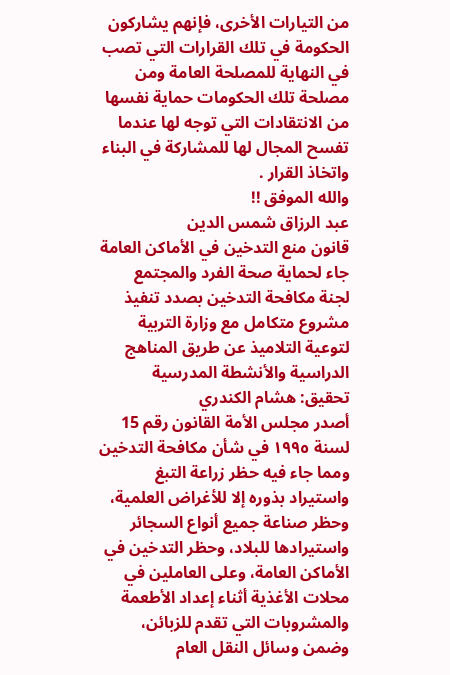من التيارات الأخرى، فإنهم يشاركون الحكومة في تلك القرارات التي تصب في النهاية للمصلحة العامة ومن مصلحة تلك الحكومات حماية نفسها من الانتقادات التي توجه لها عندما تفسح المجال لها للمشاركة في البناء واتخاذ القرار .
والله الموفق !!
عبد الرزاق شمس الدين
قانون منع التدخين في الأماكن العامة جاء لحماية صحة الفرد والمجتمع
لجنة مكافحة التدخين بصدد تنفيذ مشروع متكامل مع وزارة التربية لتوعية التلاميذ عن طريق المناهج الدراسية والأنشطة المدرسية
تحقيق: هشام الكندري
أصدر مجلس الأمة القانون رقم 15 لسنة ۱۹۹٥ في شأن مكافحة التدخين ومما جاء فيه حظر زراعة التبغ واستيراد بذوره إلا للأغراض العلمية، وحظر صناعة جميع أنواع السجائر واستيرادها للبلاد، وحظر التدخين في الأماكن العامة، وعلى العاملين في محلات الأغذية أثناء إعداد الأطعمة والمشروبات التي تقدم للزبائن، وضمن وسائل النقل العام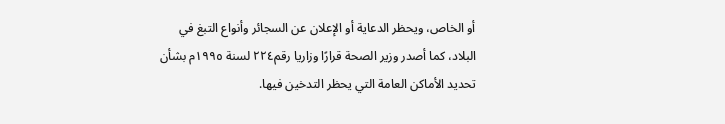أو الخاص، ويحظر الدعاية أو الإعلان عن السجائر وأنواع التبغ في البلاد، كما أصدر وزير الصحة قرارًا وزاريا رقم٢٢٤ لسنة ١٩٩٥م بشأن تحديد الأماكن العامة التي يحظر التدخين فيها.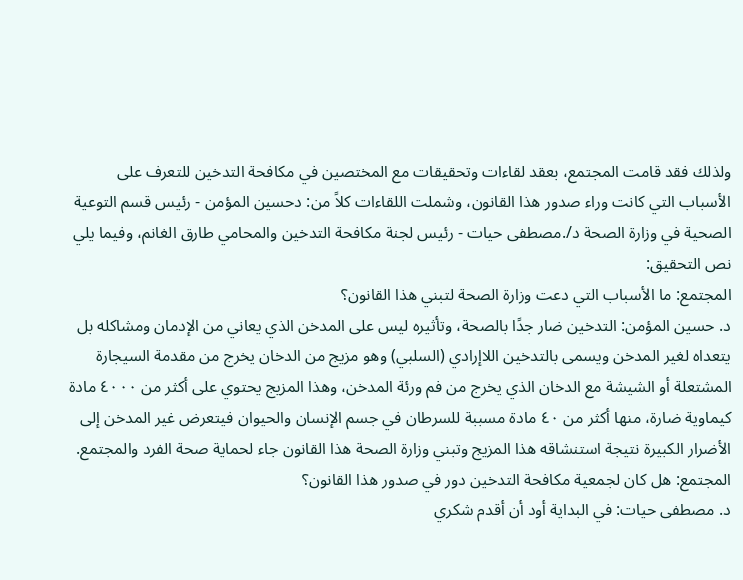ولذلك فقد قامت المجتمع، بعقد لقاءات وتحقيقات مع المختصين في مكافحة التدخين للتعرف على الأسباب التي كانت وراء صدور هذا القانون، وشملت اللقاءات كلاً من: دحسين المؤمن - رئيس قسم التوعية الصحية في وزارة الصحة د/.مصطفى حيات - رئيس لجنة مكافحة التدخين والمحامي طارق الغانم، وفيما يلي نص التحقيق:
المجتمع: ما الأسباب التي دعت وزارة الصحة لتبني هذا القانون؟
د. حسين المؤمن: التدخين ضار جدًا بالصحة، وتأثيره ليس على المدخن الذي يعاني من الإدمان ومشاكله بل يتعداه لغير المدخن ويسمى بالتدخين اللاإرادي (السلبي) وهو مزيج من الدخان يخرج من مقدمة السيجارة المشتعلة أو الشيشة مع الدخان الذي يخرج من فم ورئة المدخن، وهذا المزيج يحتوي على أكثر من ٤٠٠٠ مادة كيماوية ضارة، منها أكثر من ٤٠ مادة مسببة للسرطان في جسم الإنسان والحيوان فيتعرض غير المدخن إلى الأضرار الكبيرة نتيجة استنشاقه هذا المزيج وتبني وزارة الصحة هذا القانون جاء لحماية صحة الفرد والمجتمع.
المجتمع: هل كان لجمعية مكافحة التدخين دور في صدور هذا القانون؟
د. مصطفى حيات: في البداية أود أن أقدم شكري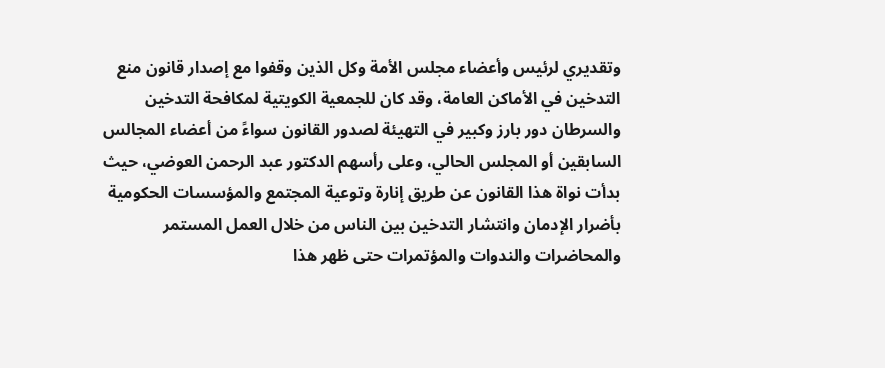وتقديري لرئيس وأعضاء مجلس الأمة وكل الذين وقفوا مع إصدار قانون منع التدخين في الأماكن العامة، وقد كان للجمعية الكويتية لمكافحة التدخين والسرطان دور بارز وكبير في التهيئة لصدور القانون سواءً من أعضاء المجالس السابقين أو المجلس الحالي، وعلى رأسهم الدكتور عبد الرحمن العوضي، حيث بدأت نواة هذا القانون عن طريق إنارة وتوعية المجتمع والمؤسسات الحكومية بأضرار الإدمان وانتشار التدخين بين الناس من خلال العمل المستمر والمحاضرات والندوات والمؤتمرات حتى ظهر هذا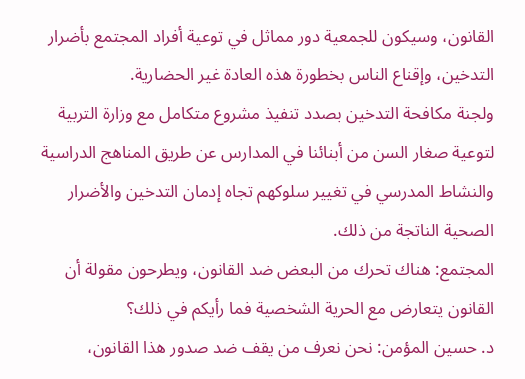القانون، وسيكون للجمعية دور مماثل في توعية أفراد المجتمع بأضرار التدخين، وإقناع الناس بخطورة هذه العادة غير الحضارية.
ولجنة مكافحة التدخين بصدد تنفيذ مشروع متكامل مع وزارة التربية لتوعية صغار السن من أبنائنا في المدارس عن طريق المناهج الدراسية والنشاط المدرسي في تغيير سلوكهم تجاه إدمان التدخين والأضرار الصحية الناتجة من ذلك.
المجتمع: هناك تحرك من البعض ضد القانون، ويطرحون مقولة أن القانون يتعارض مع الحرية الشخصية فما رأيكم في ذلك؟
د. حسين المؤمن: نحن نعرف من يقف ضد صدور هذا القانون،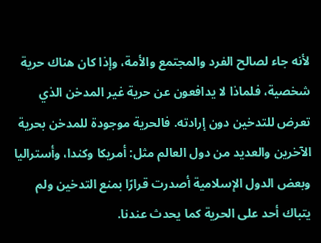لأنه جاء لصالح الفرد والمجتمع والأمة، وإذا كان هناك حرية شخصية، فلماذا لا يدافعون عن حرية غير المدخن الذي تعرض للتدخين دون إرادته. فالحرية موجودة للمدخن بحرية الآخرين والعديد من دول العالم مثل: أمريكا وكندا، وأستراليا وبعض الدول الإسلامية أصدرت قرارًا بمنع التدخين ولم يتباك أحد على الحرية كما يحدث عندنا.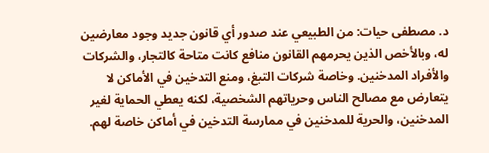د. مصطفى حيات: من الطبيعي عند صدور أي قانون جديد وجود معارضين له، وبالأخص الذين يحرمهم القانون منافع كانت متاحة كالتجار، والشركات والأفراد المدخنين. وخاصة شركات التبغ، ومنع التدخين في الأماكن لا يتعارض مع مصالح الناس وحرياتهم الشخصية، لكنه يعطي الحماية لغير المدخنين، والحرية للمدخنين في ممارسة التدخين في أماكن خاصة لهم.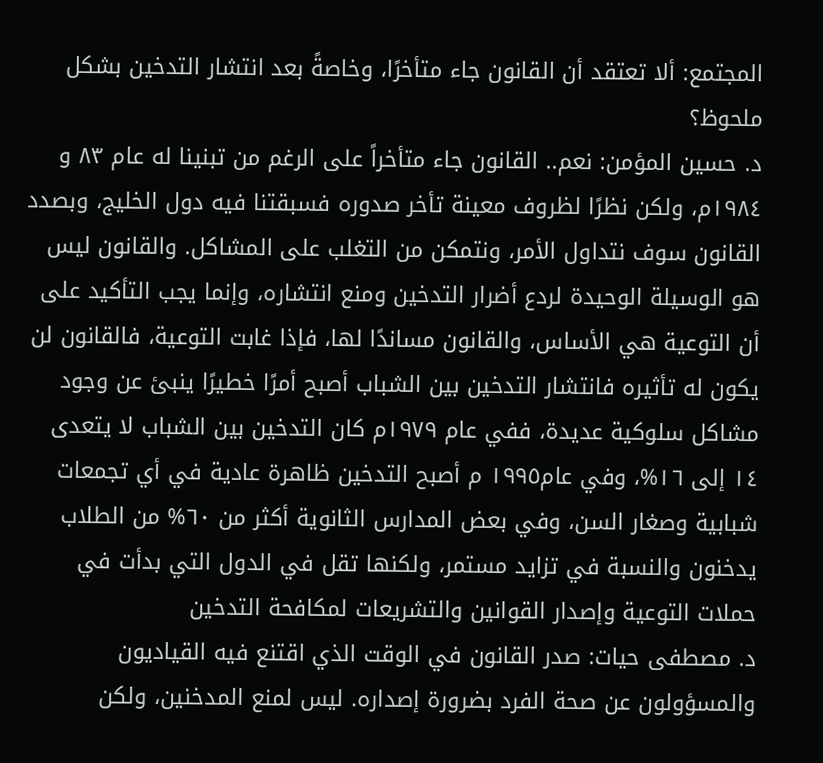المجتمع: ألا تعتقد أن القانون جاء متأخرًا، وخاصةً بعد انتشار التدخين بشكل ملحوظ؟
د. حسين المؤمن: نعم.. القانون جاء متأخراً على الرغم من تبنينا له عام ٨٣ و ١٩٨٤م، ولكن نظرًا لظروف معينة تأخر صدوره فسبقتنا فيه دول الخليج، وبصدد القانون سوف نتداول الأمر، ونتمكن من التغلب على المشاكل. والقانون ليس هو الوسيلة الوحيدة لردع أضرار التدخين ومنع انتشاره، وإنما يجب التأكيد على أن التوعية هي الأساس، والقانون مساندًا لها، فإذا غابت التوعية، فالقانون لن يكون له تأثيره فانتشار التدخين بين الشباب أصبح أمرًا خطيرًا ينبئ عن وجود مشاكل سلوكية عديدة، ففي عام ١٩٧٩م كان التدخين بين الشباب لا يتعدى ١٤ إلى ١٦%، وفي عام١٩٩٥ م أصبح التدخين ظاهرة عادية في أي تجمعات شبابية وصغار السن، وفي بعض المدارس الثانوية أكثر من ٦٠% من الطلاب يدخنون والنسبة في تزايد مستمر، ولكنها تقل في الدول التي بدأت في حملات التوعية وإصدار القوانين والتشريعات لمكافحة التدخين
د. مصطفى حيات: صدر القانون في الوقت الذي اقتنع فيه القياديون والمسؤولون عن صحة الفرد بضرورة إصداره. ليس لمنع المدخنين، ولكن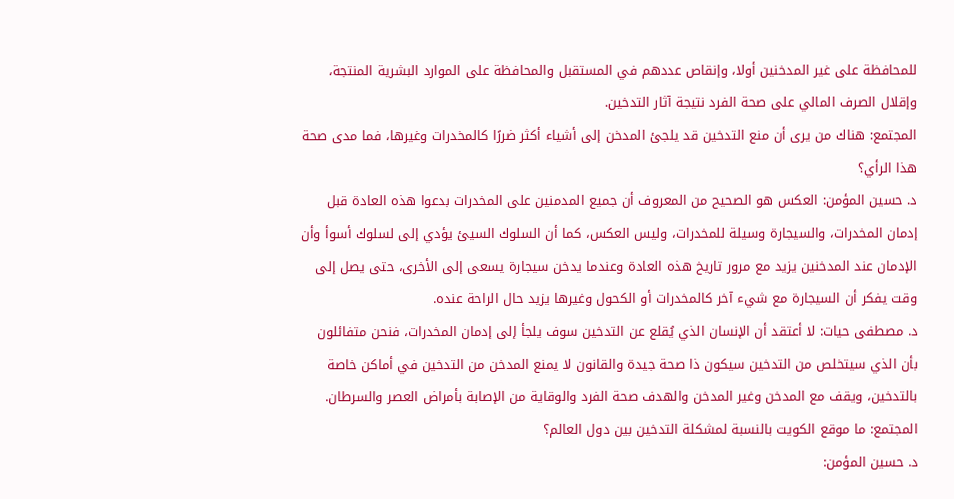للمحافظة على غير المدخنين أولا، وإنقاص عددهم في المستقبل والمحافظة على الموارد البشرية المنتجة، وإقلال الصرف المالي على صحة الفرد نتيجة آثار التدخين.
المجتمع: هناك من يرى أن منع التدخين قد يلجئ المدخن إلى أشياء أكثر ضررًا كالمخدرات وغيرها، فما مدى صحة هذا الرأي؟
د. حسين المؤمن: العكس هو الصحيح من المعروف أن جميع المدمنين على المخدرات بدعوا هذه العادة قبل إدمان المخدرات، والسيجارة وسيلة للمخدرات، وليس العكس، كما أن السلوك السيئ يؤدي إلى لسلوك أسوأ وأن الإدمان عند المدخنين يزيد مع مرور تاريخ هذه العادة وعندما يدخن سيجارة يسعى إلى الأخرى، حتى يصل إلى وقت يفكر أن السيجارة مع شيء آخر كالمخدرات أو الكحول وغيرها يزيد حال الراحة عنده.
د. مصطفى حيات: لا أعتقد أن الإنسان الذي يُقلع عن التدخين سوف يلجأ إلى إدمان المخدرات، فنحن متفائلون بأن الذي سيتخلص من التدخين سيكون ذا صحة جيدة والقانون لا يمنع المدخن من التدخين في أماكن خاصة بالتدخين، ويقف مع المدخن وغير المدخن والهدف صحة الفرد والوقاية من الإصابة بأمراض العصر والسرطان.
المجتمع: ما موقع الكويت بالنسبة لمشكلة التدخين بين دول العالم؟
د. حسين المؤمن: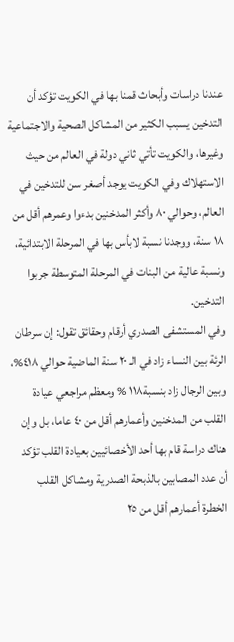عندنا دراسات وأبحاث قمنا بها في الكويت تؤكد أن التدخين يسبب الكثير من المشاكل الصحية والاجتماعية وغيرها، والكويت تأتي ثاني دولة في العالم من حيث الاستهلاك وفي الكويت يوجد أصغر سن للتدخين في العالم، وحوالي ٨٠ وأكثر المدخنين بدءوا وعمرهم أقل من ١٨ سنة، ووجدنا نسبة لابأس بها في المرحلة الابتدائية، ونسبة عالية من البنات في المرحلة المتوسطة جربوا التدخين.
وفي المستشفى الصدري أرقام وحقائق تقول: إن سرطان الرئة بين النساء زاد في الـ ٢٠ سنة الماضية حوالي ٤١٨%، وبين الرجال زاد بنسبة١١٨ % ومعظم مراجعي عيادة القلب من المدخنين وأعمارهم أقل من ٤٠ عاما، بل وإن هناك دراسة قام بها أحد الأخصائيين بعيادة القلب تؤكد أن عدد المصابين بالذبحة الصدرية ومشاكل القلب الخطرة أعمارهم أقل من ٢٥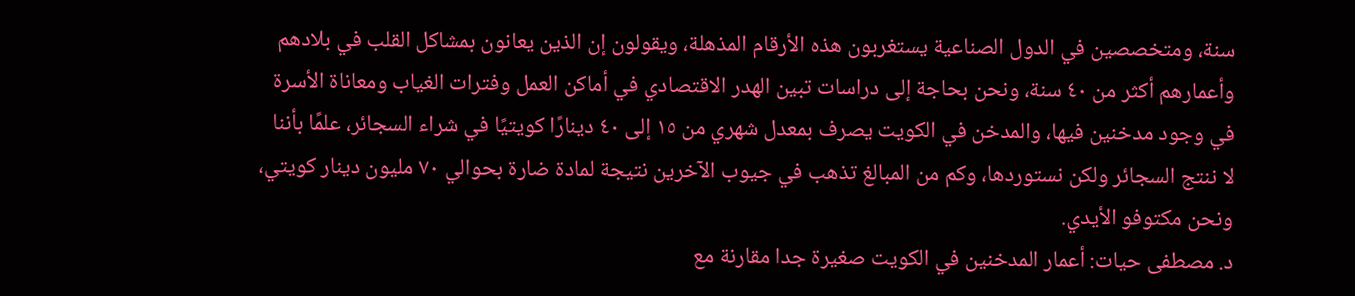سنة، ومتخصصين في الدول الصناعية يستغربون هذه الأرقام المذهلة، ويقولون إن الذين يعانون بمشاكل القلب في بلادهم وأعمارهم أكثر من ٤٠ سنة، ونحن بحاجة إلى دراسات تبين الهدر الاقتصادي في أماكن العمل وفترات الغياب ومعاناة الأسرة في وجود مدخنين فيها، والمدخن في الكويت يصرف بمعدل شهري من ١٥ إلى ٤٠ دينارًا كويتيًا في شراء السجائر، علمًا بأننا لا ننتج السجائر ولكن نستوردها، وكم من المبالغ تذهب في جيوب الآخرين نتيجة لمادة ضارة بحوالي ٧٠ مليون دينار كويتي، ونحن مكتوفو الأيدي.
د. مصطفى حيات: أعمار المدخنين في الكويت صغيرة جدا مقارنة مع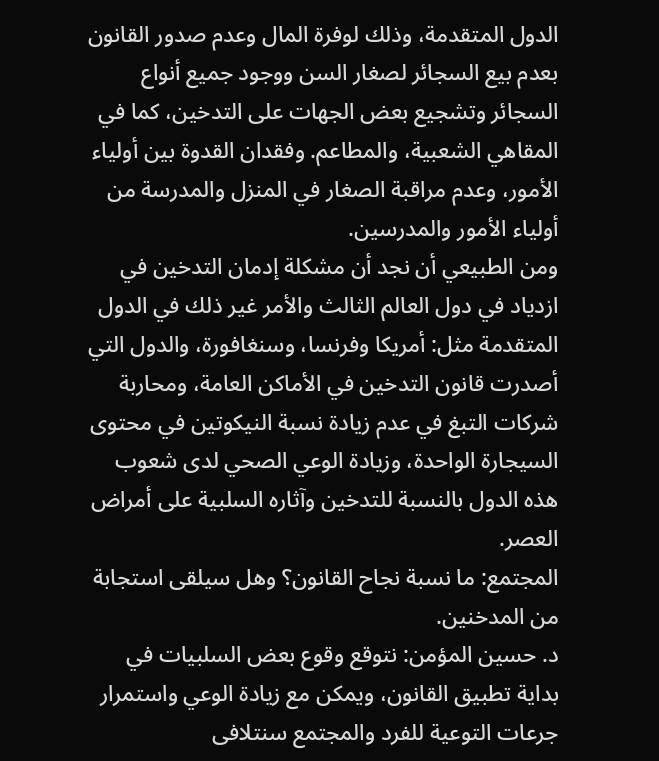الدول المتقدمة، وذلك لوفرة المال وعدم صدور القانون بعدم بيع السجائر لصغار السن ووجود جميع أنواع السجائر وتشجيع بعض الجهات على التدخين، كما في المقاهي الشعبية، والمطاعم. وفقدان القدوة بين أولياء الأمور، وعدم مراقبة الصغار في المنزل والمدرسة من أولياء الأمور والمدرسين.
ومن الطبيعي أن نجد أن مشكلة إدمان التدخين في ازدياد في دول العالم الثالث والأمر غير ذلك في الدول المتقدمة مثل: أمريكا وفرنسا، وسنغافورة، والدول التي أصدرت قانون التدخين في الأماكن العامة، ومحاربة شركات التبغ في عدم زيادة نسبة النيكوتين في محتوى السيجارة الواحدة، وزيادة الوعي الصحي لدى شعوب هذه الدول بالنسبة للتدخين وآثاره السلبية على أمراض العصر.
المجتمع: ما نسبة نجاح القانون؟ وهل سيلقى استجابة من المدخنين.
د. حسين المؤمن: نتوقع وقوع بعض السلبيات في بداية تطبيق القانون، ويمكن مع زيادة الوعي واستمرار جرعات التوعية للفرد والمجتمع سنتلافى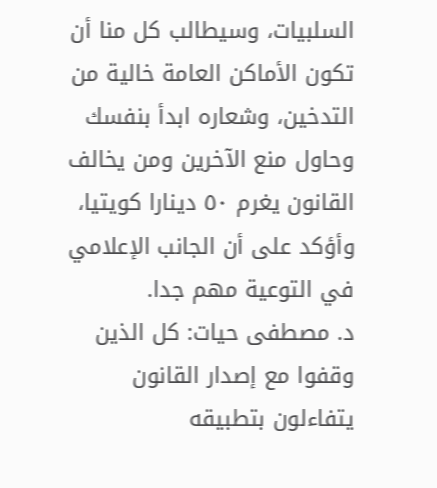السلبيات، وسيطالب كل منا أن تكون الأماكن العامة خالية من التدخين، وشعاره ابدأ بنفسك وحاول منع الآخرين ومن يخالف القانون يغرم ٥٠ دينارا كويتيا، وأؤكد على أن الجانب الإعلامي في التوعية مهم جدا.
د. مصطفى حيات: كل الذين وقفوا مع إصدار القانون يتفاءلون بتطبيقه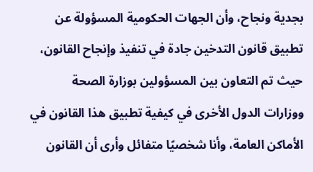بجدية ونجاح، وأن الجهات الحكومية المسؤولة عن تطبيق قانون التدخين جادة في تنفيذ وإنجاح القانون، حيث تم التعاون بين المسؤولين بوزارة الصحة ووزارات الدول الأخرى في كيفية تطبيق هذا القانون في الأماكن العامة، وأنا شخصيًا متفائل وأرى أن القانون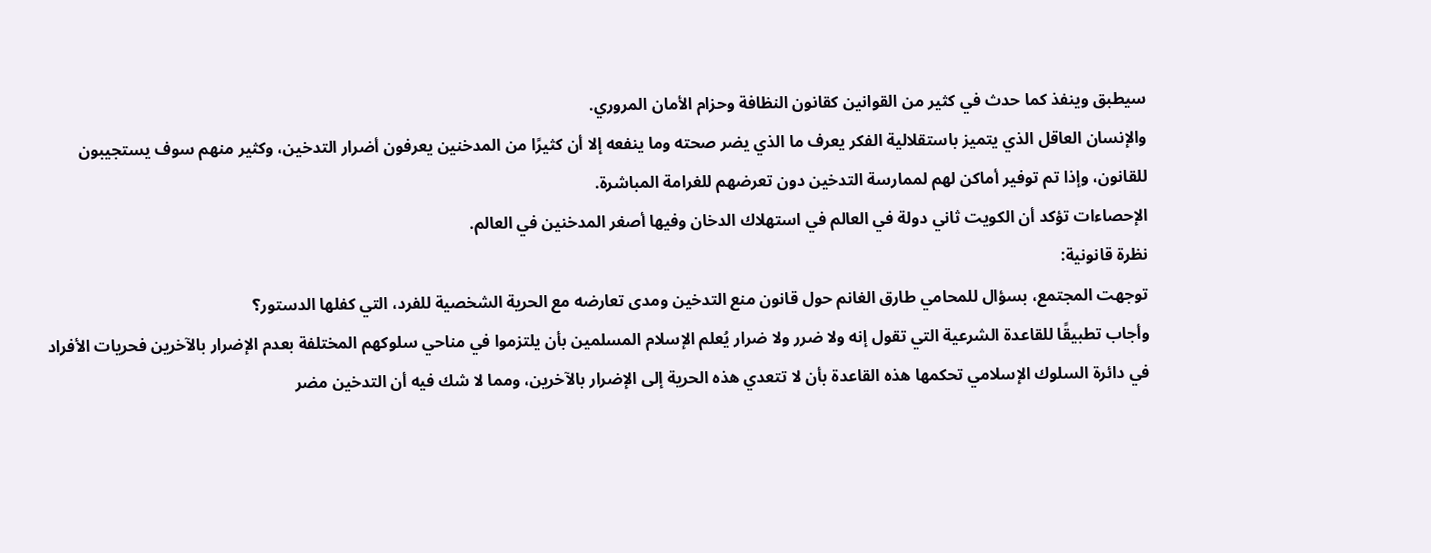سيطبق وينفذ كما حدث في كثير من القوانين كقانون النظافة وحزام الأمان المروري.
والإنسان العاقل الذي يتميز باستقلالية الفكر يعرف ما الذي يضر صحته وما ينفعه إلا أن كثيرًا من المدخنين يعرفون أضرار التدخين، وكثير منهم سوف يستجيبون للقانون، وإذا تم توفير أماكن لهم لممارسة التدخين دون تعرضهم للغرامة المباشرة.
الإحصاءات تؤكد أن الكويت ثاني دولة في العالم في استهلاك الدخان وفيها أصغر المدخنين في العالم.
نظرة قانونية:
توجهت المجتمع، بسؤال للمحامي طارق الغانم حول قانون منع التدخين ومدى تعارضه مع الحرية الشخصية للفرد، التي كفلها الدستور؟
وأجاب تطبيقًا للقاعدة الشرعية التي تقول إنه ولا ضرر ولا ضرار يُعلم الإسلام المسلمين بأن يلتزموا في مناحي سلوكهم المختلفة بعدم الإضرار بالآخرين فحريات الأفراد في دائرة السلوك الإسلامي تحكمها هذه القاعدة بأن لا تتعدي هذه الحرية إلى الإضرار بالآخرين، ومما لا شك فيه أن التدخين مضر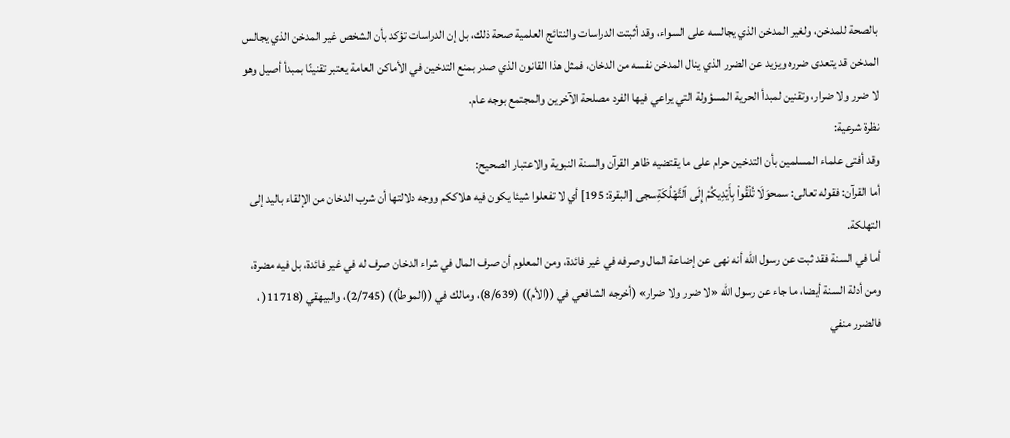بالصحة للمدخن، ولغير المدخن الذي يجالسه على السواء، وقد أثبتت الدراسات والنتائج العلمية صحة ذلك، بل إن الدراسات تؤكد بأن الشخص غير المدخن الذي يجالس المدخن قد يتعدى ضرره ويزيد عن الضرر الذي ينال المدخن نفسه من الدخان، فمثل هذا القانون الذي صدر بمنع التدخين في الأماكن العامة يعتبر تقنينًا بمبدأ أصيل وهو لا ضرر ولا ضرار، وتقنين لمبدأ الحرية المسؤولة التي يراعي فيها الفرد مصلحة الآخرين والمجتمع بوجه عام.
نظرة شرعية:
وقد أفتى علماء المسلمين بأن التدخين حرام على ما يقتضيه ظاهر القرآن والسنة النبوية والاعتبار الصحيح:
أما القرآن: فقوله تعالى: سمحوَلَا تُلۡقُواْ بِأَيۡدِيكُمۡ إِلَى ٱلتَّهۡلُكَةِسجى [البقرة: 195] أي لا تفعلوا شيئا يكون فيه هلاككم ووجه دلالتها أن شرب الدخان من الإلقاء باليد إلى التهلكة.
أما في السنة فقد ثبت عن رسول الله أنه نهى عن إضاعة المال وصرفه في غير فائدة، ومن المعلوم أن صرف المال في شراء الدخان صرف له في غير فائدة، بل فيه مضرة، ومن أدلة السنة أيضا، ما جاء عن رسول الله «لا ضرر ولا ضرار» (أخرجه الشافعي في ((الأم)) (8/639)، ومالك في ((الموطأ)) (2/745)، والبيهقي (11718( ، فالضرر منفي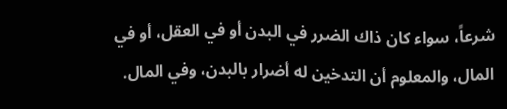شرعاً، سواء كان ذاك الضرر في البدن أو في العقل، أو في المال، والمعلوم أن التدخين له أضرار بالبدن، وفي المال.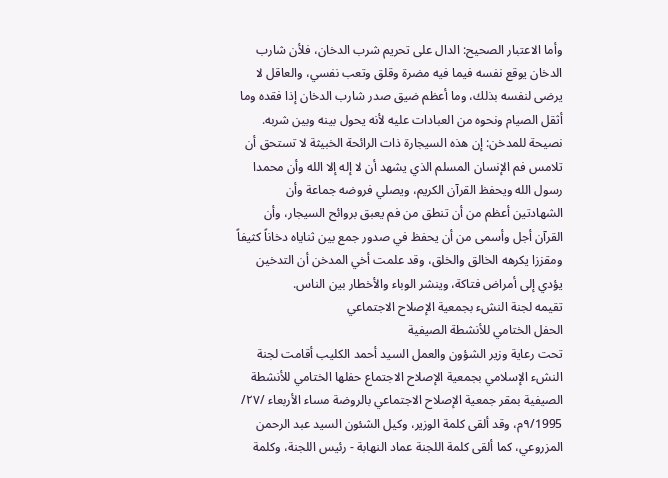وأما الاعتبار الصحيح: الدال على تحريم شرب الدخان، فلأن شارب الدخان يوقع نفسه فيما فيه مضرة وقلق وتعب نفسي، والعاقل لا يرضى لنفسه بذلك، وما أعظم ضيق صدر شارب الدخان إذا فقده وما أثقل الصيام ونحوه من العبادات عليه لأنه يحول بينه وبين شربه.
نصيحة للمدخن: إن هذه السيجارة ذات الرائحة الخبيثة لا تستحق أن تلامس فم الإنسان المسلم الذي يشهد أن لا إله إلا الله وأن محمدا رسول الله ويحفظ القرآن الكريم، ويصلي فروضه جماعة وأن الشهادتين أعظم من أن تنطق من فم يعبق بروائح السيجار، وأن القرآن أجل وأسمى من أن يحفظ في صدور جمع بين ثناياه دخاناً كثيفاً ومقززا يكرهه الخالق والخلق، وقد علمت أخي المدخن أن التدخين يؤدي إلى أمراض فتاكة، وينشر الوباء والأخطار بين الناس.
تقيمه لجنة النشء بجمعية الإصلاح الاجتماعي
الحفل الختامي للأنشطة الصيفية
تحت رعاية وزير الشؤون والعمل السيد أحمد الكليب أقامت لجنة النشء الإسلامي بجمعية الإصلاح الاجتماع حفلها الختامي للأنشطة الصيفية بمقر جمعية الإصلاح الاجتماعي بالروضة مساء الأربعاء /٢٧/ ٩/1995م، وقد ألقى كلمة الوزير، وكيل الشئون السيد عبد الرحمن المزروعي، كما ألقى كلمة اللجنة عماد النهابة - رئيس اللجنة، وكلمة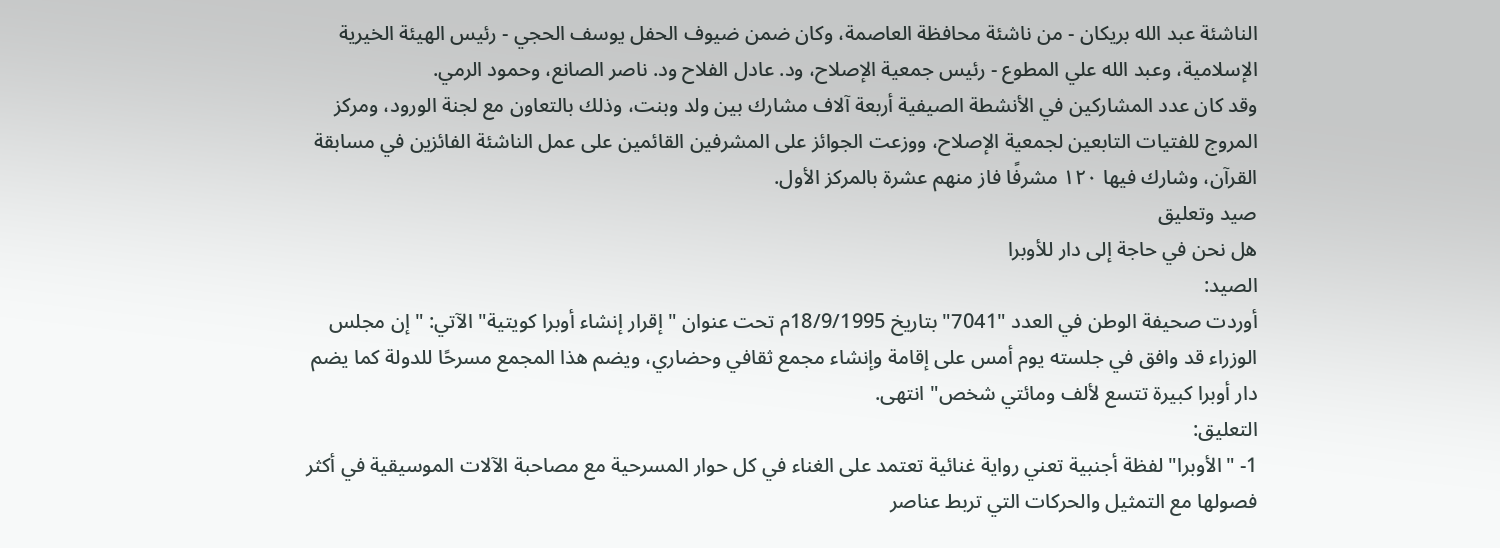الناشئة عبد الله بريكان - من ناشئة محافظة العاصمة، وكان ضمن ضيوف الحفل يوسف الحجي - رئيس الهيئة الخيرية الإسلامية، وعبد الله علي المطوع - رئيس جمعية الإصلاح، ود. عادل الفلاح ود. ناصر الصانع، وحمود الرمي.
وقد كان عدد المشاركين في الأنشطة الصيفية أربعة آلاف مشارك بين ولد وبنت، وذلك بالتعاون مع لجنة الورود، ومركز المروج للفتيات التابعين لجمعية الإصلاح، ووزعت الجوائز على المشرفين القائمين على عمل الناشئة الفائزين في مسابقة القرآن، وشارك فيها ۱۲۰ مشرفًا فاز منهم عشرة بالمركز الأول.
صيد وتعليق
هل نحن في حاجة إلى دار للأوبرا
الصيد:
أوردت صحيفة الوطن في العدد "7041" بتاريخ 18/9/1995م تحت عنوان "إقرار إنشاء أوبرا كويتية" الآتي: "إن مجلس الوزراء قد وافق في جلسته يوم أمس على إقامة وإنشاء مجمع ثقافي وحضاري، ويضم هذا المجمع مسرحًا للدولة كما يضم دار أوبرا كبيرة تتسع لألف ومائتي شخص" انتهى.
التعليق:
1- "الأوبرا" لفظة أجنبية تعني رواية غنائية تعتمد على الغناء في كل حوار المسرحية مع مصاحبة الآلات الموسيقية في أكثر فصولها مع التمثيل والحركات التي تربط عناصر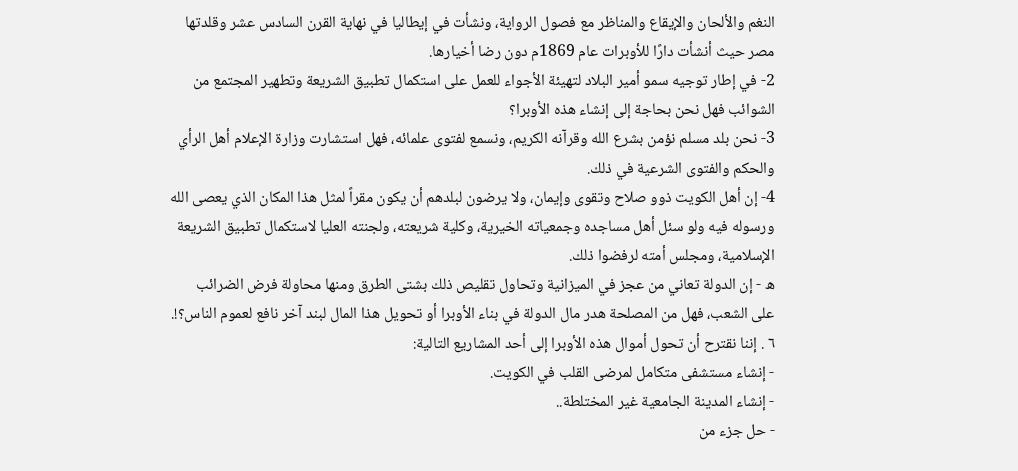النغم والألحان والإيقاع والمناظر مع فصول الرواية، ونشأت في إيطاليا في نهاية القرن السادس عشر وقلدتها مصر حيث أنشأت دارًا للأوبرات عام 1869م دون رضا أخيارها.
2- في إطار توجيه سمو أمير البلاد لتهيئة الأجواء للعمل على استكمال تطبيق الشريعة وتطهير المجتمع من الشوائب فهل نحن بحاجة إلى إنشاء هذه الأوبرا؟
3- نحن بلد مسلم نؤمن بشرع الله وقرآنه الكريم، ونسمع لفتوى علمائه، فهل استشارت وزارة الإعلام أهل الرأي والحكم والفتوى الشرعية في ذلك.
4- إن أهل الكويت ذوو صلاح وتقوى وإيمان، ولا يرضون لبلدهم أن يكون مقراً لمثل هذا المكان الذي يعصى الله ورسوله فيه ولو سئل أهل مساجده وجمعياته الخيرية، وكلية شريعته، ولجنته العليا لاستكمال تطبيق الشريعة الإسلامية، ومجلس أمته لرفضوا ذلك.
ه - إن الدولة تعاني من عجز في الميزانية وتحاول تقليص ذلك بشتى الطرق ومنها محاولة فرض الضرائب على الشعب، فهل من المصلحة هدر مال الدولة في بناء الأوبرا أو تحويل هذا المال لبند آخر نافع لعموم الناس؟!.
٦ . إننا نقترح أن تحول أموال هذه الأوبرا إلى أحد المشاريع التالية:
- إنشاء مستشفى متكامل لمرضى القلب في الكويت.
- إنشاء المدينة الجامعية غير المختلطة..
- حل جزء من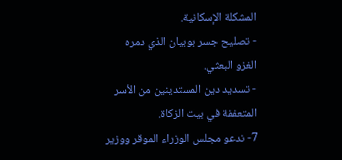المشكلة الإسكانية.
- تصليح جسر بوبيان الذي دمره الغزو البعثي.
- تسديد دين المستدينين من الأسر المتعففة في بيت الزكاة.
7- ندعو مجلس الوزراء الموقر ووزير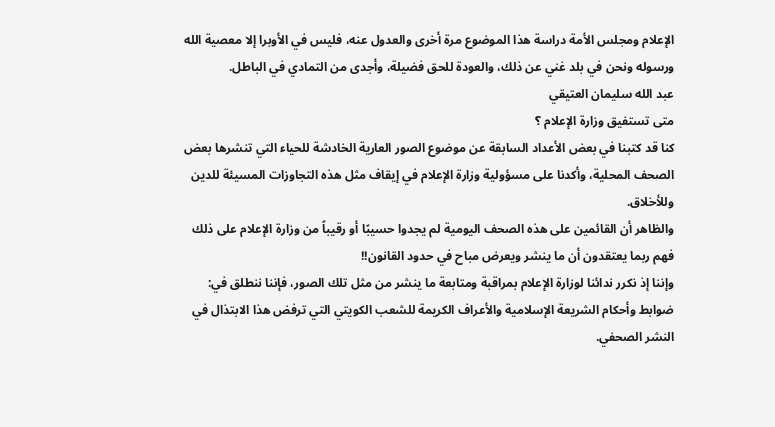الإعلام ومجلس الأمة دراسة هذا الموضوع مرة أخرى والعدول عنه، فليس في الأوبرا إلا معصية الله ورسوله ونحن في بلد غني عن ذلك، والعودة للحق فضيلة، وأجدى من التمادي في الباطل.
عبد الله سليمان العتيقي
متى تستفيق وزارة الإعلام ؟
كنا قد كتبنا في بعض الأعداد السابقة عن موضوع الصور العارية الخادشة للحياء التي تنشرها بعض الصحف المحلية، وأكدنا على مسؤولية وزارة الإعلام في إيقاف مثل هذه التجاوزات المسيئة للدين وللأخلاق.
والظاهر أن القائمين على هذه الصحف اليومية لم يجدوا حسيبًا أو رقيباً من وزارة الإعلام على ذلك فهم ربما يعتقدون أن ما ينشر ويعرض مباح في حدود القانون!!
وإننا إذ نكرر ندائنا لوزارة الإعلام بمراقبة ومتابعة ما ينشر من مثل تلك الصور، فإننا ننطلق في: ضوابط وأحكام الشريعة الإسلامية والأعراف الكريمة للشعب الكويتي التي ترفض هذا الابتذال في النشر الصحفي.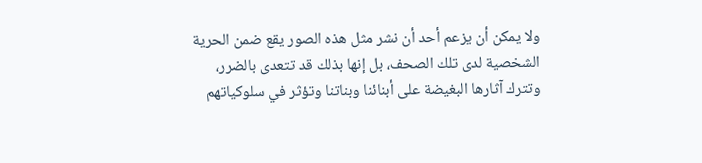ولا يمكن أن يزعم أحد أن نشر مثل هذه الصور يقع ضمن الحرية الشخصية لدى تلك الصحف، بل إنها بذلك قد تتعدى بالضرر، وتترك آثارها البغيضة على أبنائنا وبناتنا وتؤثر في سلوكياتهم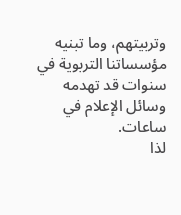وتربيتهم، وما تبنيه مؤسساتنا التربوية في سنوات قد تهدمه وسائل الإعلام في ساعات.
لذا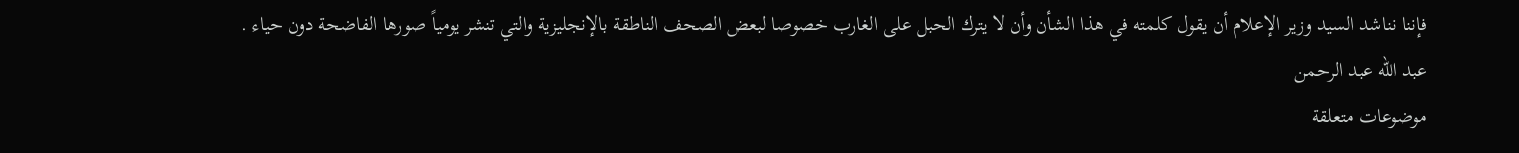فإننا نناشد السيد وزير الإعلام أن يقول كلمته في هذا الشأن وأن لا يترك الحبل على الغارب خصوصا لبعض الصحف الناطقة بالإنجليزية والتي تنشر يومياً صورها الفاضحة دون حياء .
عبد الله عبد الرحمن
موضوعات متعلقة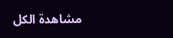مشاهدة الكل